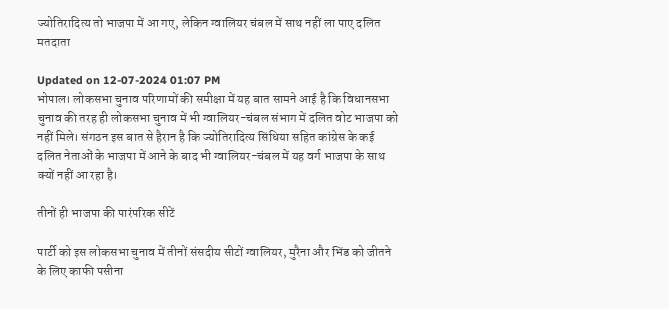ज्योतिरादित्य तो भाजपा में आ गए, लेकिन ग्वालियर चंबल में साथ नहीं ला पाए दलित मतदाता

Updated on 12-07-2024 01:07 PM
भोपाल। लोकसभा चुनाव परिणामों की समीक्षा में यह बात सामने आई है कि विधानसभा चुनाव की तरह ही लोकसभा चुनाव में भी ग्वालियर-चंबल संभाग में दलित वोट भाजपा को नहीं मिले। संगठन इस बात से हैरान है कि ज्योतिरादित्य सिंधिया सहित कांग्रेस के कई दलित नेताओं के भाजपा में आने के बाद भी ग्वालियर-चंबल में यह वर्ग भाजपा के साथ क्यों नहीं आ रहा है।

तीनों ही भाजपा की पारंपरिक सीटें

पार्टी को इस लोकसभा चुनाव में तीनों संसदीय सीटों ग्वालियर, मुरैना और भिंड को जीतने के लिए काफी पसीना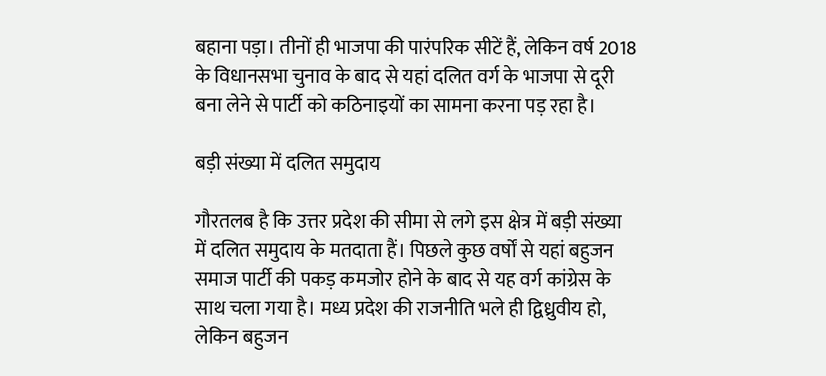बहाना पड़ा। तीनों ही भाजपा की पारंपरिक सीटें हैं, लेकिन वर्ष 2018 के विधानसभा चुनाव के बाद से यहां दलित वर्ग के भाजपा से दूरी बना लेने से पार्टी को कठिनाइयों का सामना करना पड़ रहा है।

बड़ी संख्या में दलित समुदाय

गौरतलब है कि उत्तर प्रदेश की सीमा से लगे इस क्षेत्र में बड़ी संख्या में दलित समुदाय के मतदाता हैं। पिछले कुछ वर्षों से यहां बहुजन समाज पार्टी की पकड़ कमजोर होने के बाद से यह वर्ग कांग्रेस के साथ चला गया है। मध्य प्रदेश की राजनीति भले ही द्विध्रुवीय हो, लेकिन बहुजन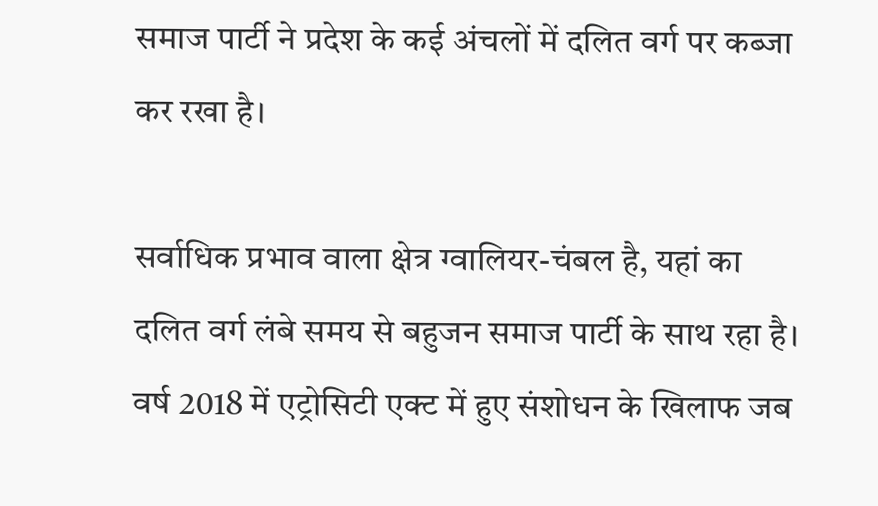समाज पार्टी ने प्रदेश के कई अंचलों में दलित वर्ग पर कब्जा कर रखा है।

सर्वाधिक प्रभाव वाला क्षेत्र ग्वालियर-चंबल है, यहां का दलित वर्ग लंबे समय से बहुजन समाज पार्टी के साथ रहा है। वर्ष 2018 में एट्रोसिटी एक्ट में हुए संशोधन के खिलाफ जब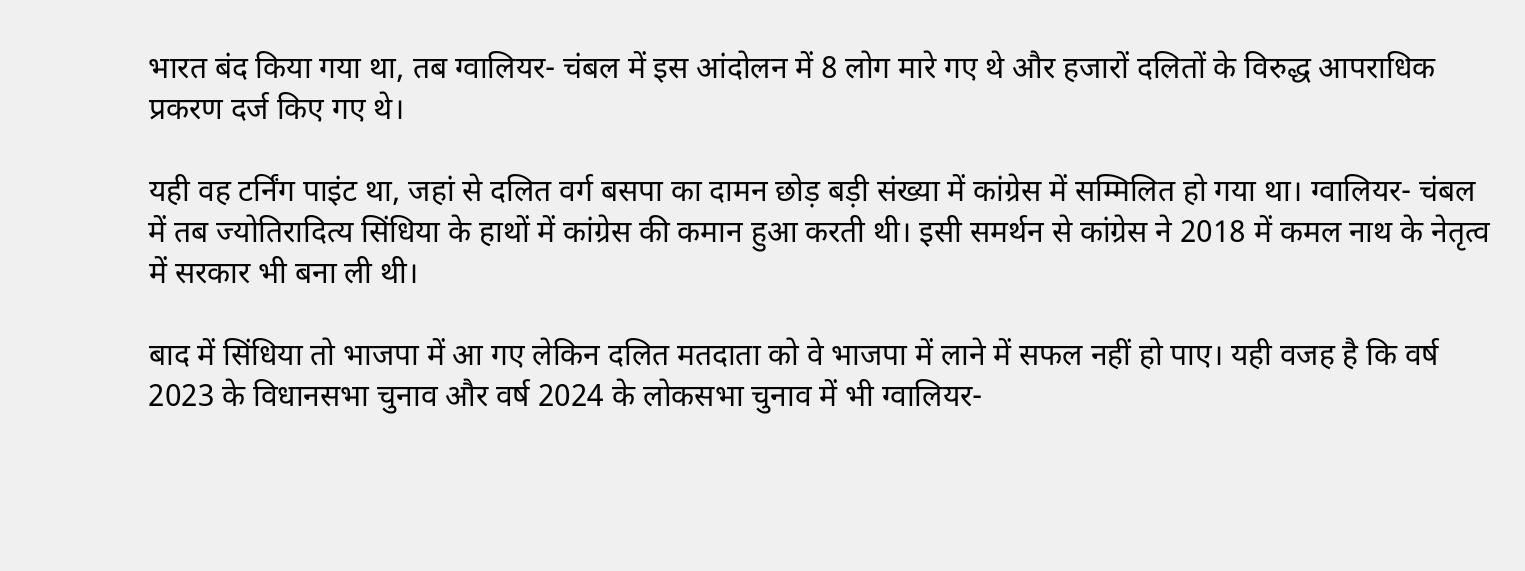भारत बंद किया गया था, तब ग्वालियर- चंबल में इस आंदोलन में 8 लोग मारे गए थे और हजारों दलितों के विरुद्ध आपराधिक प्रकरण दर्ज किए गए थे।

यही वह टर्निंग पाइंट था, जहां से दलित वर्ग बसपा का दामन छोड़ बड़ी संख्या में कांग्रेस में सम्मिलित हो गया था। ग्वालियर- चंबल में तब ज्योतिरादित्य सिंधिया के हाथों में कांग्रेस की कमान हुआ करती थी। इसी समर्थन से कांग्रेस ने 2018 में कमल नाथ के नेतृत्व में सरकार भी बना ली थी।

बाद में सिंधिया तो भाजपा में आ गए लेकिन दलित मतदाता को वे भाजपा में लाने में सफल नहीं हो पाए। यही वजह है कि वर्ष 2023 के विधानसभा चुनाव और वर्ष 2024 के लोकसभा चुनाव में भी ग्वालियर-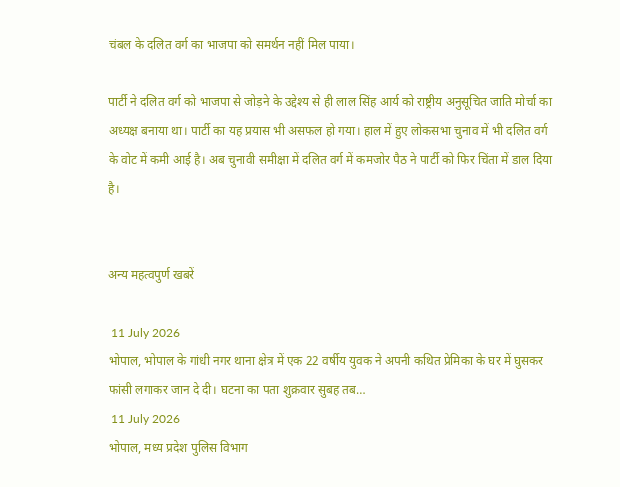चंबल के दलित वर्ग का भाजपा को समर्थन नहीं मिल पाया।

पार्टी ने दलित वर्ग को भाजपा से जोड़ने के उद्देश्य से ही लाल सिंह आर्य को राष्ट्रीय अनुसूचित जाति मोर्चा का अध्यक्ष बनाया था। पार्टी का यह प्रयास भी असफल हो गया। हाल में हुए लोकसभा चुनाव में भी दलित वर्ग के वोट में कमी आई है। अब चुनावी समीक्षा में दलित वर्ग में कमजोर पैठ ने पार्टी को फिर चिंता में डाल दिया है।


अन्य महत्वपुर्ण खबरें

 11 July 2026
भोपाल, भोपाल के गांधी नगर थाना क्षेत्र में एक 22 वर्षीय युवक ने अपनी कथित प्रेमिका के घर में घुसकर फांसी लगाकर जान दे दी। घटना का पता शुक्रवार सुबह तब…
 11 July 2026
भोपाल, मध्य प्रदेश पुलिस विभाग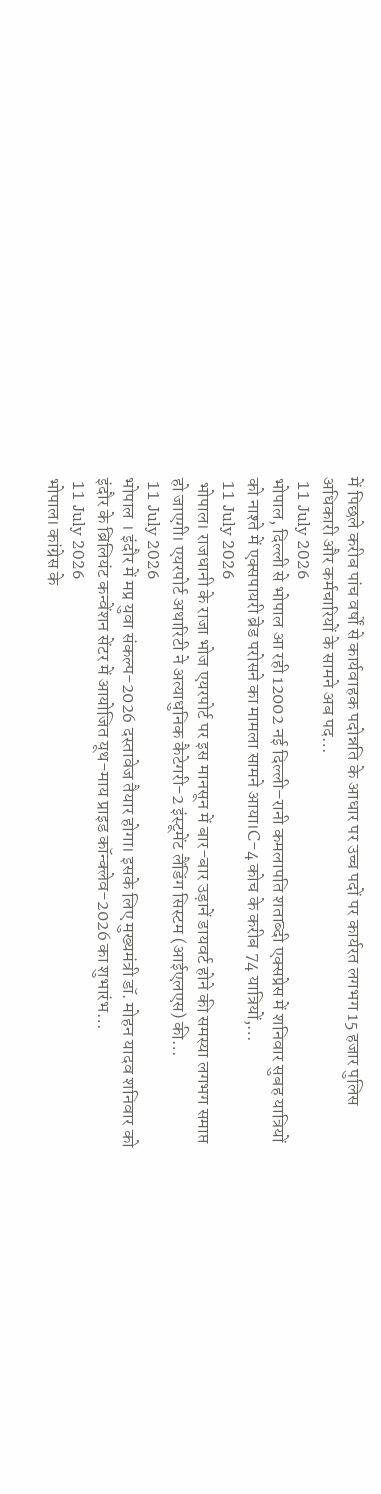में पिछले करीब पांच वर्षों से कार्यवाहक पदोन्नति के आधार पर उच्च पदों पर कार्यरत लगभग 15 हजार पुलिस अधिकारी और कर्मचारियों के सामने अब पद…
 11 July 2026
भोपाल, दिल्ली से भोपाल आ रही 12002 नई दिल्ली–रानी कमलापति शताब्दी एक्सप्रेस में शनिवार सुबह यात्रियों को नाश्ते में एक्सपायरी ब्रेड परोसने का मामला सामने आया।C-4 कोच के करीब 74 यात्रियों,…
 11 July 2026
 भोपाल। राजधानी के राजा भोज एयरपोर्ट पर इस मानसून में बार-बार उड़ानें डायवर्ट होने की समस्या लगभग समाप्त हो जाएगी। एयरपोर्ट अथारिटी ने अत्याधुनिक कैटेगरी-2 इंस्टूमेंट लैंडिंग सिस्टम (आईएलएस) की…
 11 July 2026
भोपाल । इंदौर में मप्र युवा संकल्प-2026 दस्तावेज तैयार होगा। इसके लिए मुख्यमंत्री डॉ. मोहन यादव शनिवार को इंदौर के ब्रिलियंट कन्वेंशन सेंटर में आयोजित यूथ-माय प्राइड कॉन्क्लेव-2026 का शुभारंभ…
 11 July 2026
भोपाल। कांग्रेस के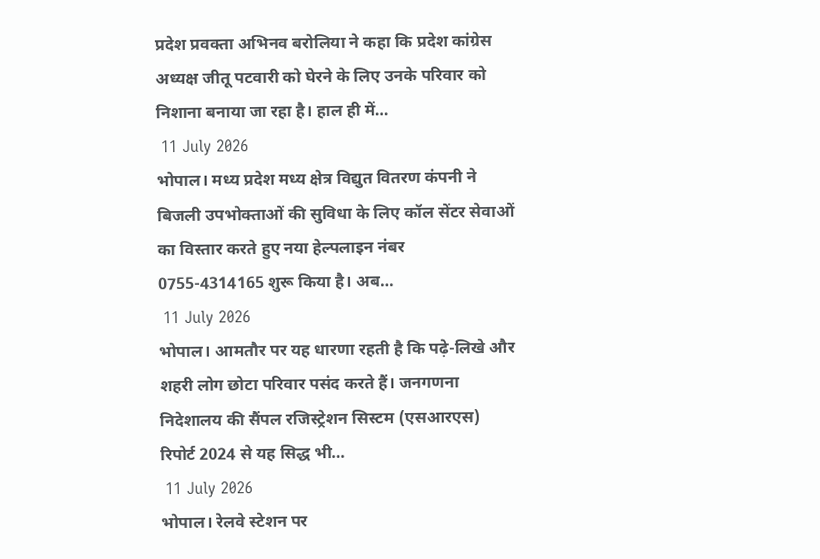प्रदेश प्रवक्ता अभिनव बरोलिया ने कहा कि प्रदेश कांग्रेस अध्यक्ष जीतू पटवारी को घेरने के लिए उनके परिवार को निशाना बनाया जा रहा है। हाल ही में…
 11 July 2026
भोपाल। मध्य प्रदेश मध्य क्षेत्र विद्युत वितरण कंपनी ने बिजली उपभोक्ताओं की सुविधा के लिए कॉल सेंटर सेवाओं का विस्तार करते हुए नया हेल्पलाइन नंबर 0755-4314165 शुरू किया है। अब…
 11 July 2026
भोपाल। आमतौर पर यह धारणा रहती है कि पढ़े-लिखे और शहरी लोग छोटा परिवार पसंद करते हैं। जनगणना निदेशालय की सैंपल रजिस्ट्रेशन सिस्टम (एसआरएस) रिपोर्ट 2024 से यह सिद्ध भी…
 11 July 2026
भोपाल। रेलवे स्टेशन पर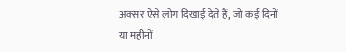अक्सर ऐसे लोग दिखाई देते हैं, जो कई दिनों या महीनों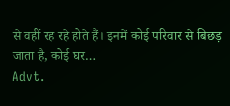से वहीं रह रहे होते हैं। इनमें कोई परिवार से बिछड़ जाता है, कोई घर…
Advt.